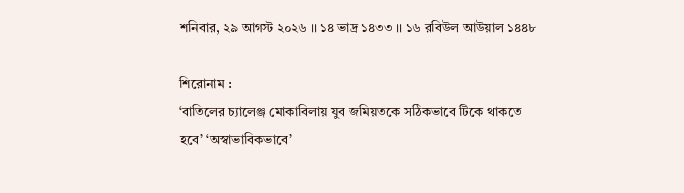শনিবার, ২৯ আগস্ট ২০২৬ ।। ১৪ ভাদ্র ১৪৩৩ ।। ১৬ রবিউল আউয়াল ১৪৪৮

শিরোনাম :
‘বাতিলের চ্যালেঞ্জ মোকাবিলায় যুব জমিয়তকে সঠিকভাবে টিকে থাকতে হবে’ ‘অস্বাভাবিকভাবে’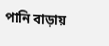পানি বাড়ায়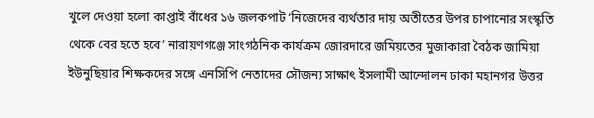খুলে দেওয়া হলো কাপ্তাই বাঁধের ১৬ জলকপাট ‘নিজেদের ব্যর্থতার দায় অতীতের উপর চাপানোর সংস্কৃতি থেকে বের হতে হবে’ নারায়ণগঞ্জে সাংগঠনিক কার্যক্রম জোরদারে জমিয়তের মুজাকারা বৈঠক জামিয়া ইউনুছিয়ার শিক্ষকদের সঙ্গে এনসিপি নেতাদের সৌজন্য সাক্ষাৎ ইসলামী আন্দোলন ঢাকা মহানগর উত্তর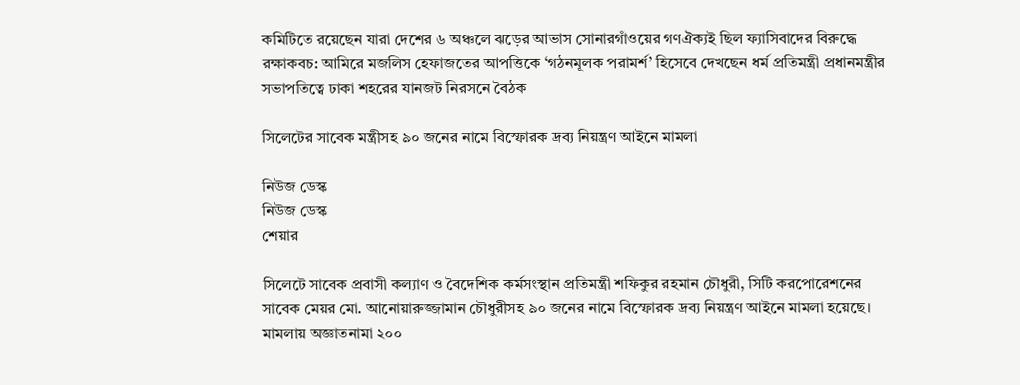কমিটিতে রয়েছেন যারা দেশের ৬ অঞ্চলে ঝড়ের আভাস সোনারগাঁওয়ের গণঐক্যই ছিল ফ্যাসিবাদের বিরুদ্ধে রক্ষাকবচ: আমিরে মজলিস হেফাজতের আপত্তিকে ‘গঠনমূলক পরামর্শ’ হিসেবে দেখছেন ধর্ম প্রতিমন্ত্রী প্রধানমন্ত্রীর সভাপতিত্বে ঢাকা শহরের যানজট নিরসনে বৈঠক

সিলেটের সাবেক মন্ত্রীসহ ৯০ জনের নামে বিস্ফোরক দ্রব্য নিয়ন্ত্রণ আইনে মামলা

নিউজ ডেস্ক
নিউজ ডেস্ক
শেয়ার

সিলেটে সাবেক প্রবাসী কল্যাণ ও বৈদেশিক কর্মসংস্থান প্রতিমন্ত্রী শফিকুর রহমান চৌধুরী, সিটি করপোরেশনের সাবেক মেয়র মো. আনোয়ারুজ্জামান চৌধুরীসহ ৯০ জনের নামে বিস্ফোরক দ্রব্য নিয়ন্ত্রণ আইনে মামলা হয়েছে। মামলায় অজ্ঞাতনামা ২০০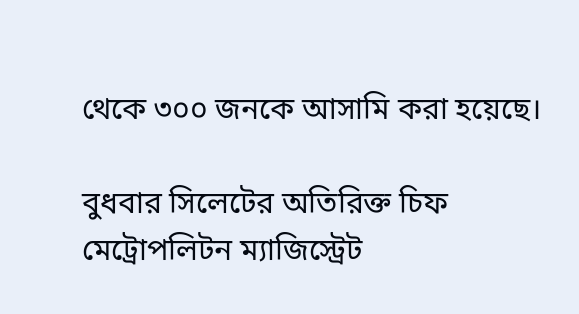থেকে ৩০০ জনকে আসামি করা হয়েছে।

বুধবার সিলেটের অতিরিক্ত চিফ মেট্রোপলিটন ম্যাজিস্ট্রেট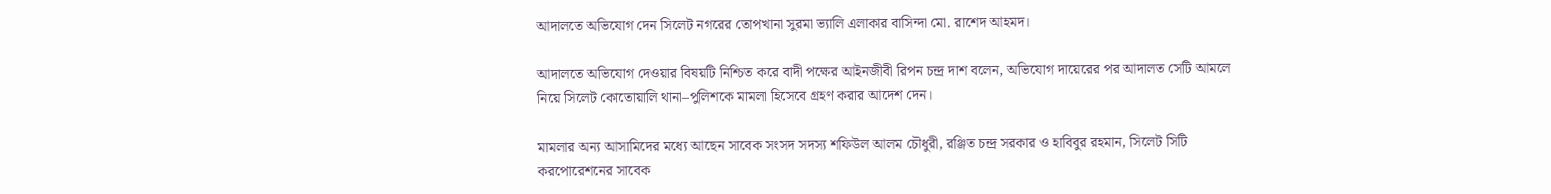আদালতে অভিযোগ দেন সিলেট নগরের তোপখানা সুরমা ভ্যালি এলাকার বাসিন্দা মো. রাশেদ আহমদ।

আদালতে অভিযোগ দেওয়ার বিষয়টি নিশ্চিত করে বাদী পক্ষের আইনজীবী রিপন চন্দ্র দাশ বলেন, অভিযোগ দায়েরের পর আদালত সেটি আমলে নিয়ে সিলেট কোতোয়ালি থানা–পুলিশকে মামলা হিসেবে গ্রহণ করার আদেশ দেন।

মামলার অন্য আসামিদের মধ্যে আছেন সাবেক সংসদ সদস্য শফিউল আলম চৌধুরী, রঞ্জিত চন্দ্র সরকার ও হাবিবুর রহমান, সিলেট সিটি করপোরেশনের সাবেক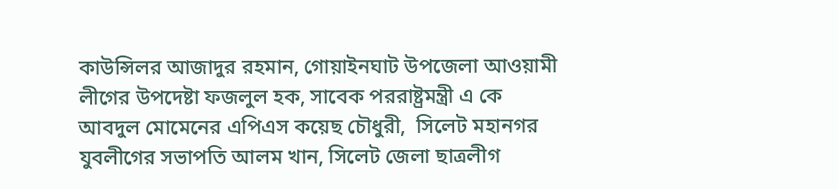কাউন্সিলর আজাদুর রহমান, গোয়াইনঘাট উপজেলা আওয়ামী লীগের উপদেষ্টা ফজলুল হক, সাবেক পররাষ্ট্রমন্ত্রী এ কে আবদুল মোমেনের এপিএস কয়েছ চৌধুরী,  সিলেট মহানগর যুবলীগের সভাপতি আলম খান, সিলেট জেলা ছাত্রলীগ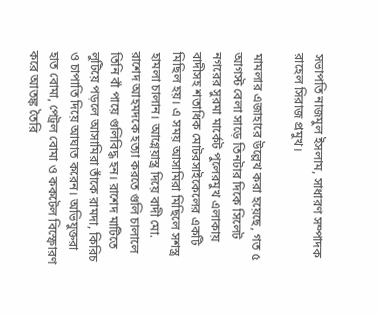সভাপতি নাজমুল ইসলাম, সাধারণ সম্পাদক রাহেল সিরাজ প্রমুখ।

মামলার এজাহারে উল্লেখ করা হয়েছে, গত ৫ আগস্ট বেলা সাড়ে তিনটার দিকে সিলেট নগরের সুরমা মার্কেট পুলেরমুখ এলাকায় বাদীসহ শতাধিক মোটরসাইকেলের একটি মিছিল হয়। এ সময় আসামিরা মিছিলে সশস্ত্র হামলা চালান। আগ্নেয়াস্ত্র দিয়ে বাদী মো. রাশেদ আহমদকে হত্যা করতে গুলি চালালে তিনি বাঁ পায়ে গুলিবিদ্ধ হন। রাশেদ মাটিতে লুটিয়ে পড়লে আসামিরা তাঁকে রামদা, কিরিচ ও চাপাতি দিয়ে আঘাত করেন। অভিযুক্তরা হাত বোমা, পেট্রল বোমা ও ককটেল বিস্ফোরণ করে আতঙ্ক তৈরি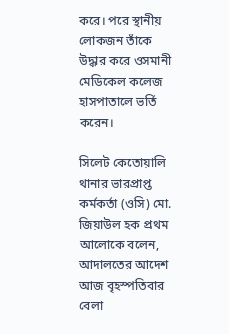করে। পরে স্থানীয় লোকজন তাঁকে উদ্ধার করে ওসমানী মেডিকেল কলেজ হাসপাতালে ভর্তি করেন।

সিলেট কেতোয়ালি থানার ভারপ্রাপ্ত কর্মকর্তা (ওসি) মো. জিয়াউল হক প্রথম আলোকে বলেন, আদালতের আদেশ আজ বৃহস্পতিবার বেলা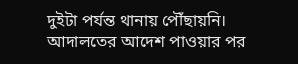দুইটা পর্যন্ত থানায় পৌঁছায়নি। আদালতের আদেশ পাওয়ার পর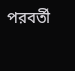পরবর্তী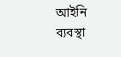আইনি ব্যবস্থা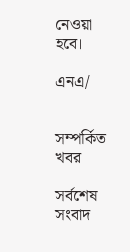নেওয়া হবে।

এনএ/


সম্পর্কিত খবর

সর্বশেষ সংবাদ